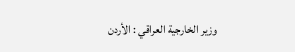وزير الخارجية العراقي : الأردن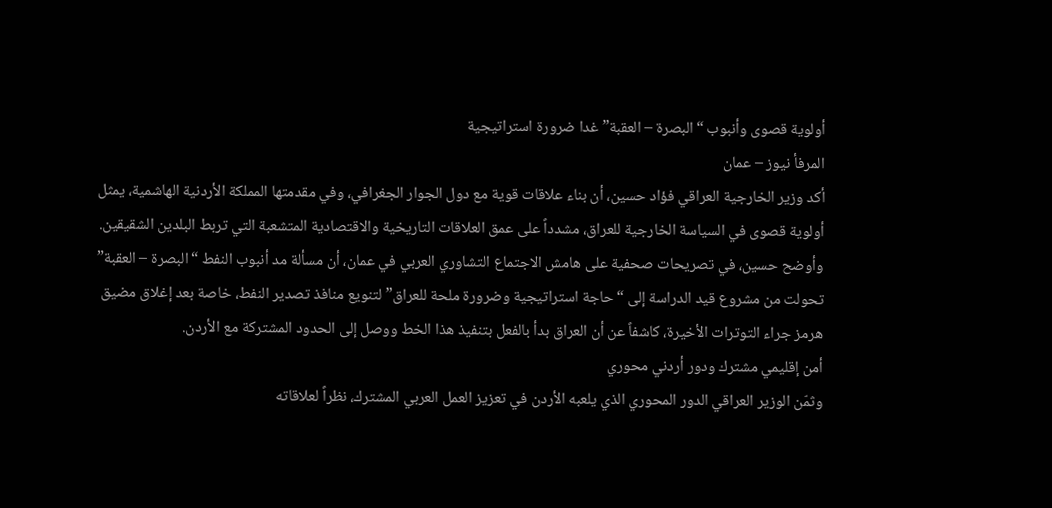أولوية قصوى وأنبوب “البصرة – العقبة” غدا ضرورة استراتيجية
المرفأ نيوز – عمان
أكد وزير الخارجية العراقي فؤاد حسين، أن بناء علاقات قوية مع دول الجوار الجغرافي، وفي مقدمتها المملكة الأردنية الهاشمية، يمثل أولوية قصوى في السياسة الخارجية للعراق، مشدداً على عمق العلاقات التاريخية والاقتصادية المتشعبة التي تربط البلدين الشقيقين.
وأوضح حسين، في تصريحات صحفية على هامش الاجتماع التشاوري العربي في عمان، أن مسألة مد أنبوب النفط “البصرة – العقبة” تحولت من مشروع قيد الدراسة إلى “حاجة استراتيجية وضرورة ملحة للعراق” لتنويع منافذ تصدير النفط، خاصة بعد إغلاق مضيق هرمز جراء التوترات الأخيرة، كاشفاً عن أن العراق بدأ بالفعل بتنفيذ هذا الخط ووصل إلى الحدود المشتركة مع الأردن.
أمن إقليمي مشترك ودور أردني محوري
وثمّن الوزير العراقي الدور المحوري الذي يلعبه الأردن في تعزيز العمل العربي المشترك، نظراً لعلاقاته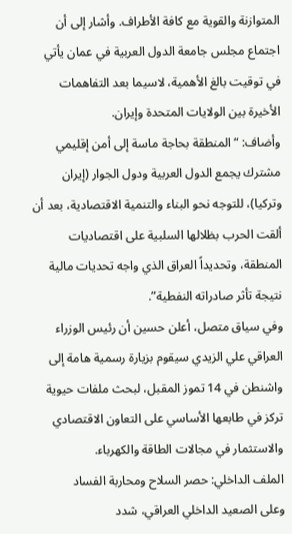المتوازنة والقوية مع كافة الأطراف. وأشار إلى أن اجتماع مجلس جامعة الدول العربية في عمان يأتي في توقيت بالغ الأهمية، لاسيما بعد التفاهمات الأخيرة بين الولايات المتحدة وإيران.
وأضاف: “المنطقة بحاجة ماسة إلى أمن إقليمي مشترك يجمع الدول العربية ودول الجوار (إيران وتركيا)، للتوجه نحو البناء والتنمية الاقتصادية، بعد أن ألقت الحرب بظلالها السلبية على اقتصاديات المنطقة، وتحديداً العراق الذي واجه تحديات مالية نتيجة تأثر صادراته النفطية”.
وفي سياق متصل، أعلن حسين أن رئيس الوزراء العراقي علي الزيدي سيقوم بزيارة رسمية هامة إلى واشنطن في 14 تموز المقبل، لبحث ملفات حيوية تركز في طابعها الأساسي على التعاون الاقتصادي والاستثمار في مجالات الطاقة والكهرباء.
الملف الداخلي: حصر السلاح ومحاربة الفساد
وعلى الصعيد الداخلي العراقي، شدد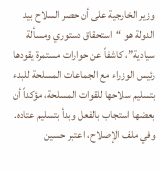وزير الخارجية على أن حصر السلاح بيد الدولة هو “استحقاق دستوري ومسألة سيادية”، كاشفاً عن حوارات مستمرة يقودها رئيس الوزراء مع الجماعات المسلحة للبدء بتسليم سلاحها للقوات المسلحة، مؤكداً أن بعضها استجاب بالفعل وبدأ بتسليم عتاده.
وفي ملف الإصلاح، اعتبر حسين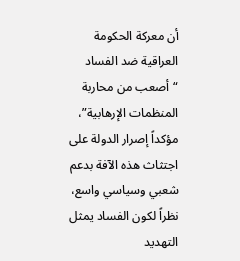أن معركة الحكومة العراقية ضد الفساد “أصعب من محاربة المنظمات الإرهابية”، مؤكداً إصرار الدولة على اجتثاث هذه الآفة بدعم شعبي وسياسي واسع، نظراً لكون الفساد يمثل التهديد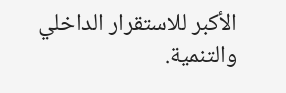الأكبر للاستقرار الداخلي والتنمية.